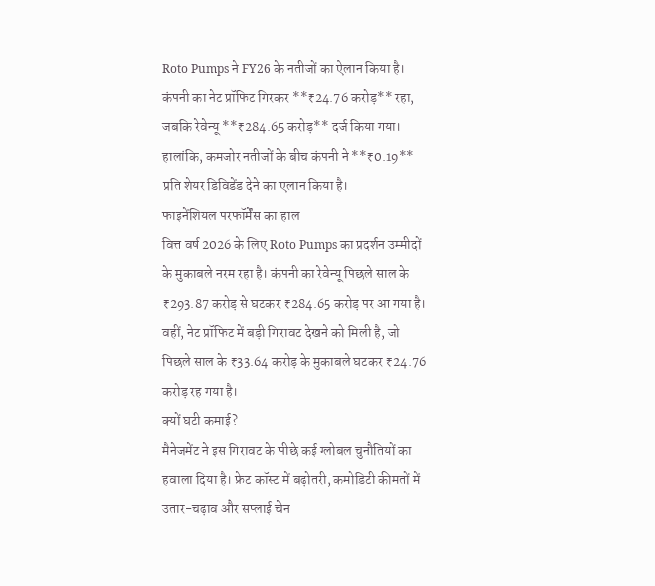Roto Pumps ने FY26 के नतीजों का ऐलान किया है। कंपनी का नेट प्रॉफिट गिरकर **₹24.76 करोड़** रहा, जबकि रेवेन्यू **₹284.65 करोड़** दर्ज किया गया। हालांकि, कमजोर नतीजों के बीच कंपनी ने **₹0.19** प्रति शेयर डिविडेंड देने का एलान किया है।
फाइनेंशियल परफॉर्मेंस का हाल
वित्त वर्ष 2026 के लिए Roto Pumps का प्रदर्शन उम्मीदों के मुकाबले नरम रहा है। कंपनी का रेवेन्यू पिछले साल के ₹293.87 करोड़ से घटकर ₹284.65 करोड़ पर आ गया है। वहीं, नेट प्रॉफिट में बड़ी गिरावट देखने को मिली है, जो पिछले साल के ₹33.64 करोड़ के मुकाबले घटकर ₹24.76 करोड़ रह गया है।
क्यों घटी कमाई?
मैनेजमेंट ने इस गिरावट के पीछे कई ग्लोबल चुनौतियों का हवाला दिया है। फ्रेट कॉस्ट में बढ़ोतरी, कमोडिटी कीमतों में उतार-चढ़ाव और सप्लाई चेन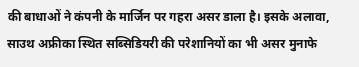की बाधाओं ने कंपनी के मार्जिन पर गहरा असर डाला है। इसके अलावा, साउथ अफ्रीका स्थित सब्सिडियरी की परेशानियों का भी असर मुनाफे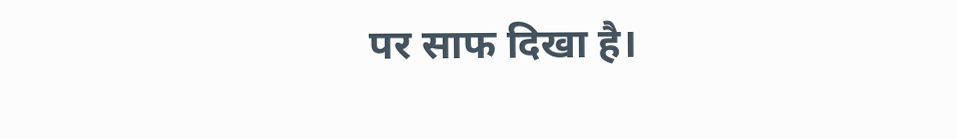पर साफ दिखा है।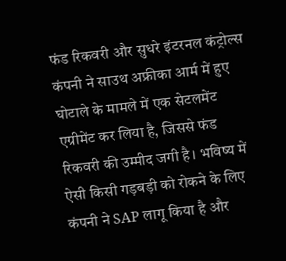फंड रिकवरी और सुधरे इंटरनल कंट्रोल्स
कंपनी ने साउथ अफ्रीका आर्म में हुए घोटाले के मामले में एक सेटलमेंट एग्रीमेंट कर लिया है, जिससे फंड रिकवरी की उम्मीद जगी है। भविष्य में ऐसी किसी गड़बड़ी को रोकने के लिए कंपनी ने SAP लागू किया है और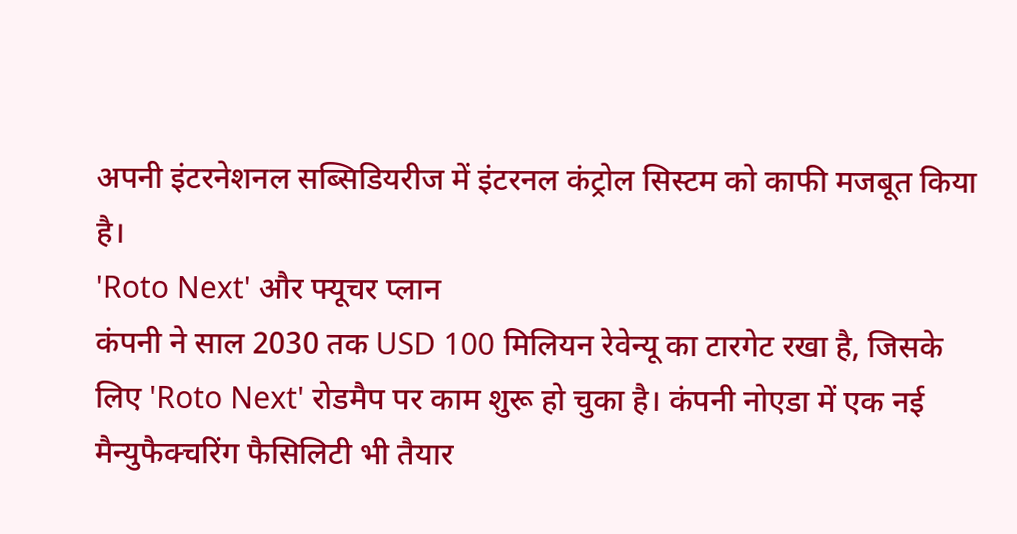अपनी इंटरनेशनल सब्सिडियरीज में इंटरनल कंट्रोल सिस्टम को काफी मजबूत किया है।
'Roto Next' और फ्यूचर प्लान
कंपनी ने साल 2030 तक USD 100 मिलियन रेवेन्यू का टारगेट रखा है, जिसके लिए 'Roto Next' रोडमैप पर काम शुरू हो चुका है। कंपनी नोएडा में एक नई मैन्युफैक्चरिंग फैसिलिटी भी तैयार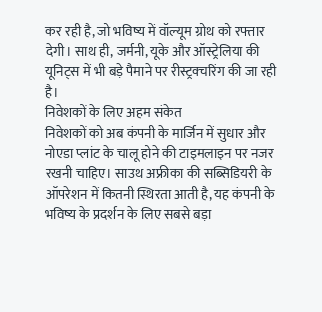कर रही है, जो भविष्य में वॉल्यूम ग्रोथ को रफ्तार देगी। साथ ही, जर्मनी, यूके और ऑस्ट्रेलिया की यूनिट्स में भी बड़े पैमाने पर रीस्ट्रक्चरिंग की जा रही है।
निवेशकों के लिए अहम संकेत
निवेशकों को अब कंपनी के मार्जिन में सुधार और नोएडा प्लांट के चालू होने की टाइमलाइन पर नजर रखनी चाहिए। साउथ अफ्रीका की सब्सिडियरी के ऑपरेशन में कितनी स्थिरता आती है, यह कंपनी के भविष्य के प्रदर्शन के लिए सबसे बड़ा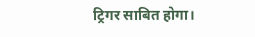ट्रिगर साबित होगा।